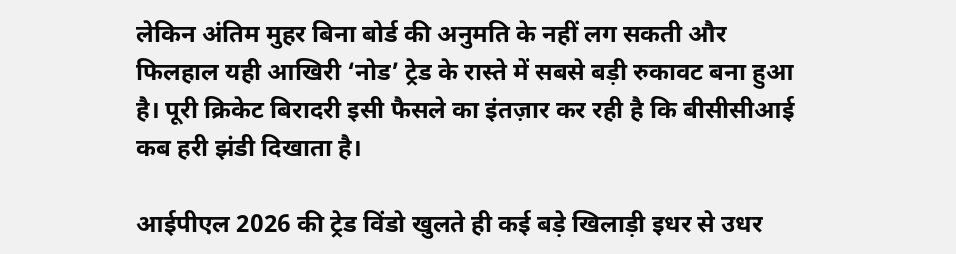लेकिन अंतिम मुहर बिना बोर्ड की अनुमति के नहीं लग सकती और फिलहाल यही आखिरी ‘नोड’ ट्रेड के रास्ते में सबसे बड़ी रुकावट बना हुआ है। पूरी क्रिकेट बिरादरी इसी फैसले का इंतज़ार कर रही है कि बीसीसीआई कब हरी झंडी दिखाता है।

आईपीएल 2026 की ट्रेड विंडो खुलते ही कई बड़े खिलाड़ी इधर से उधर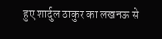हुए शार्दुल ठाकुर का लखनऊ से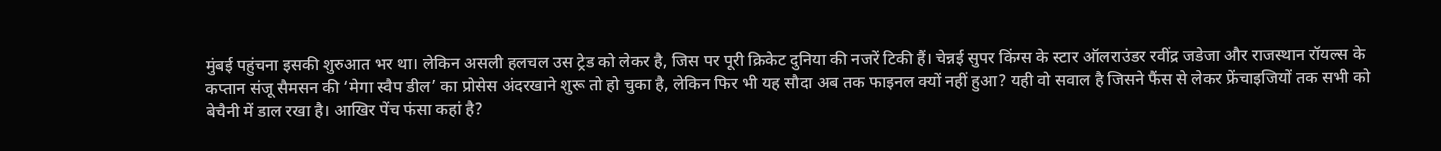मुंबई पहुंचना इसकी शुरुआत भर था। लेकिन असली हलचल उस ट्रेड को लेकर है, जिस पर पूरी क्रिकेट दुनिया की नजरें टिकी हैं। चेन्नई सुपर किंग्स के स्टार ऑलराउंडर रवींद्र जडेजा और राजस्थान रॉयल्स के कप्तान संजू सैमसन की ‘मेगा स्वैप डील’ का प्रोसेस अंदरखाने शुरू तो हो चुका है, लेकिन फिर भी यह सौदा अब तक फाइनल क्यों नहीं हुआ? यही वो सवाल है जिसने फैंस से लेकर फ्रेंचाइजियों तक सभी को बेचैनी में डाल रखा है। आखिर पेंच फंसा कहां है?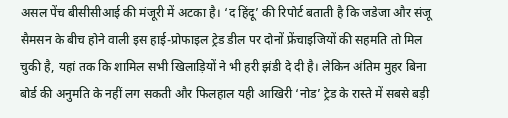असल पेंच बीसीसीआई की मंजूरी में अटका है। ‘द हिंदू’ की रिपोर्ट बताती है कि जडेजा और संजू सैमसन के बीच होने वाली इस हाई-प्रोफाइल ट्रेड डील पर दोनों फ्रेंचाइजियों की सहमति तो मिल चुकी है, यहां तक कि शामिल सभी खिलाड़ियों ने भी हरी झंडी दे दी है। लेकिन अंतिम मुहर बिना बोर्ड की अनुमति के नहीं लग सकती और फिलहाल यही आखिरी ‘नोड’ ट्रेड के रास्ते में सबसे बड़ी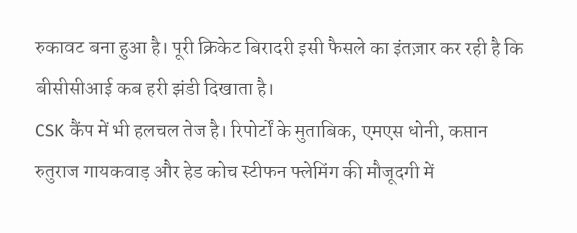रुकावट बना हुआ है। पूरी क्रिकेट बिरादरी इसी फैसले का इंतज़ार कर रही है कि बीसीसीआई कब हरी झंडी दिखाता है।
CSK कैंप में भी हलचल तेज है। रिपोर्टों के मुताबिक, एमएस धोनी, कप्तान रुतुराज गायकवाड़ और हेड कोच स्टीफन फ्लेमिंग की मौजूदगी में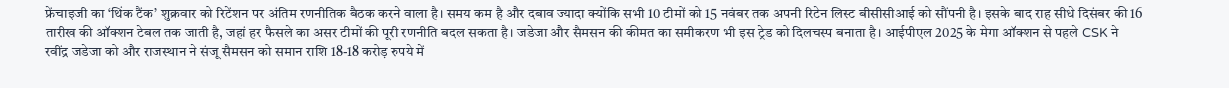फ्रेंचाइजी का ‘थिंक टैंक’ शुक्रवार को रिटेंशन पर अंतिम रणनीतिक बैठक करने वाला है। समय कम है और दबाव ज्यादा क्योंकि सभी 10 टीमों को 15 नवंबर तक अपनी रिटेन लिस्ट बीसीसीआई को सौंपनी है। इसके बाद राह सीधे दिसंबर की 16 तारीख की ऑक्शन टेबल तक जाती है, जहां हर फैसले का असर टीमों की पूरी रणनीति बदल सकता है। जडेजा और सैमसन की कीमत का समीकरण भी इस ट्रेड को दिलचस्प बनाता है। आईपीएल 2025 के मेगा ऑक्शन से पहले CSK ने रवींद्र जडेजा को और राजस्थान ने संजू सैमसन को समान राशि 18-18 करोड़ रुपये में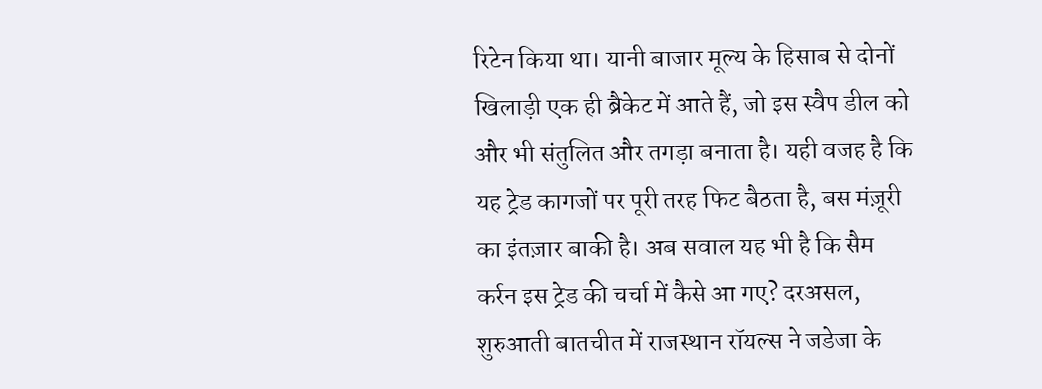रिटेन किया था। यानी बाजार मूल्य के हिसाब से दोनों खिलाड़ी एक ही ब्रैकेट में आते हैं, जो इस स्वैप डील को और भी संतुलित और तगड़ा बनाता है। यही वजह है कि यह ट्रेड कागजों पर पूरी तरह फिट बैठता है, बस मंज़ूरी का इंतज़ार बाकी है। अब सवाल यह भी है कि सैम कर्रन इस ट्रेड की चर्चा में कैसे आ गए? दरअसल, शुरुआती बातचीत में राजस्थान रॉयल्स ने जडेजा के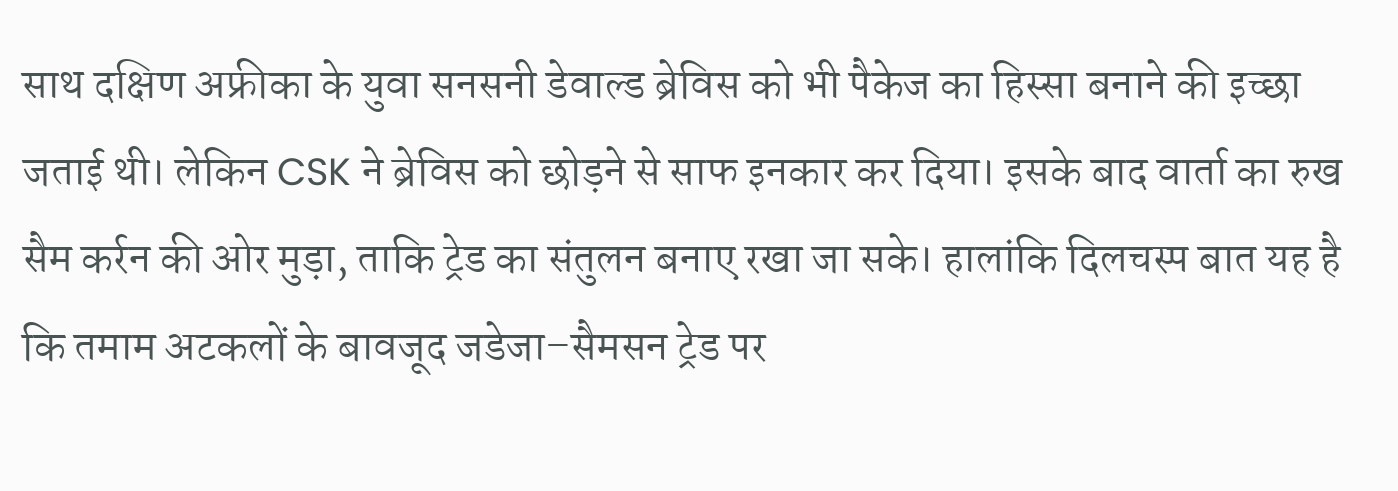साथ दक्षिण अफ्रीका के युवा सनसनी डेवाल्ड ब्रेविस को भी पैकेज का हिस्सा बनाने की इच्छा जताई थी। लेकिन CSK ने ब्रेविस को छोड़ने से साफ इनकार कर दिया। इसके बाद वार्ता का रुख सैम कर्रन की ओर मुड़ा, ताकि ट्रेड का संतुलन बनाए रखा जा सके। हालांकि दिलचस्प बात यह है कि तमाम अटकलों के बावजूद जडेजा–सैमसन ट्रेड पर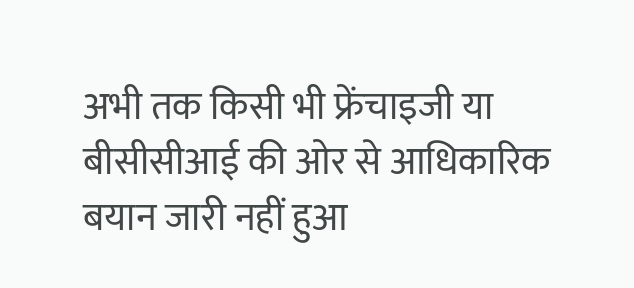अभी तक किसी भी फ्रेंचाइजी या बीसीसीआई की ओर से आधिकारिक बयान जारी नहीं हुआ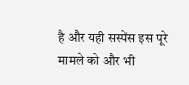है और यही सस्पेंस इस पूरे मामले को और भी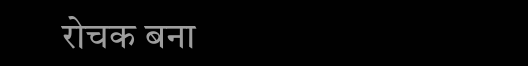रोचक बना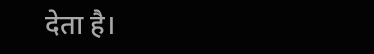देता है।